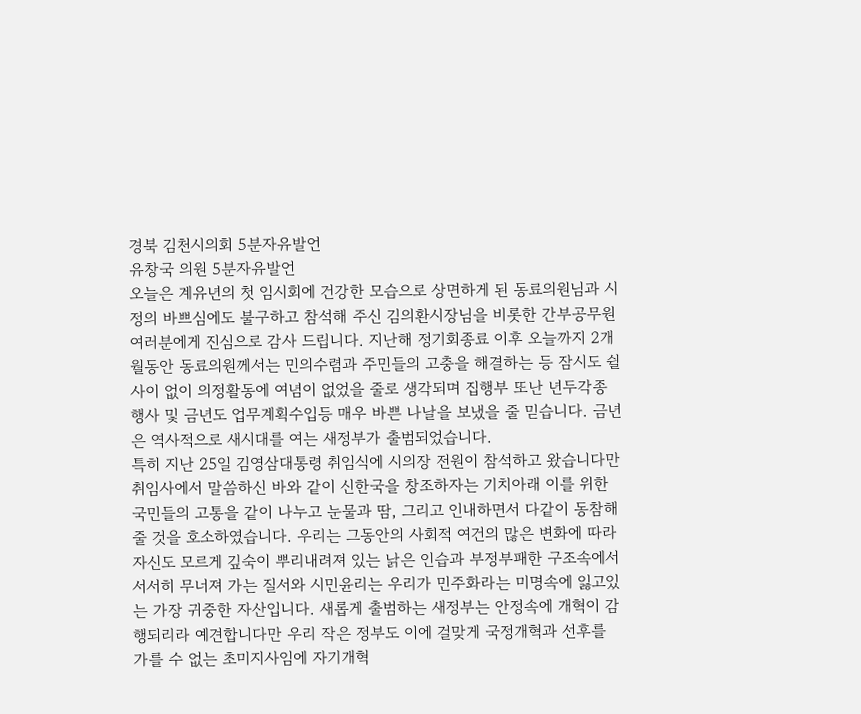경북 김천시의회 5분자유발언
유창국 의원 5분자유발언
오늘은 계유년의 첫 임시회에 건강한 모습으로 상면하게 된 동료의원님과 시정의 바쁘심에도 불구하고 참석해 주신 김의환시장님을 비롯한 간부공무원 여러분에게 진심으로 감사 드립니다. 지난해 정기회종료 이후 오늘까지 2개월동안 동료의원께서는 민의수렴과 주민들의 고충을 해결하는 등 잠시도 쉴사이 없이 의정활동에 여념이 없었을 줄로 생각되며 집행부 또난 년두각종 행사 및 금년도 업무계획수입등 매우 바쁜 나날을 보냈을 줄 믿습니다. 금년은 역사적으로 새시대를 여는 새정부가 출범되었습니다.
특히 지난 25일 김영삼대통령 취임식에 시의장 전원이 참석하고 왔습니다만 취임사에서 말씀하신 바와 같이 신한국을 창조하자는 기치아래 이를 위한 국민들의 고통을 같이 나누고 눈물과 땀, 그리고 인내하면서 다같이 동참해 줄 것을 호소하였습니다. 우리는 그동안의 사회적 여건의 많은 변화에 따라 자신도 모르게 깊숙이 뿌리내려져 있는 낡은 인습과 부정부패한 구조속에서 서서히 무너져 가는 질서와 시민윤리는 우리가 민주화라는 미명속에 잃고있는 가장 귀중한 자산입니다. 새롭게 출범하는 새정부는 안정속에 개혁이 감행되리라 예견합니다만 우리 작은 정부도 이에 걸맞게 국정개혁과 선후를 가를 수 없는 초미지사임에 자기개혁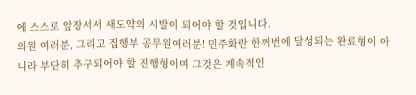에 스스로 앞장서서 새도약의 시발이 되어야 할 것입니다.
의원 여러분, 그리고 집행부 공무원여러분! 민주화란 한꺼번에 달성되는 완료형이 아니라 부단히 추구되어야 할 진행형이며 그것은 계속적인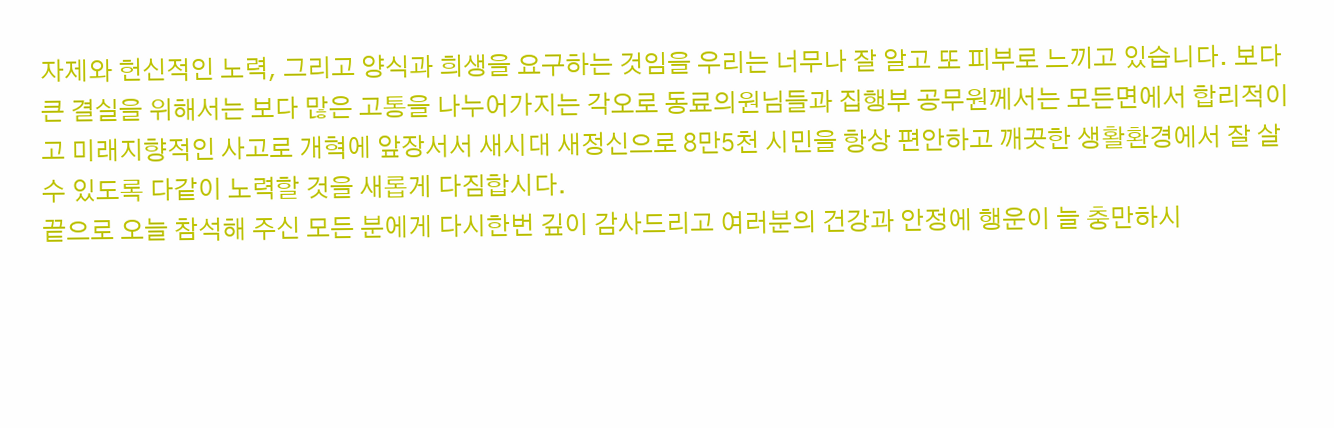자제와 헌신적인 노력, 그리고 양식과 희생을 요구하는 것임을 우리는 너무나 잘 알고 또 피부로 느끼고 있습니다. 보다 큰 결실을 위해서는 보다 많은 고통을 나누어가지는 각오로 동료의원님들과 집행부 공무원께서는 모든면에서 합리적이고 미래지향적인 사고로 개혁에 앞장서서 새시대 새정신으로 8만5천 시민을 항상 편안하고 깨끗한 생활환경에서 잘 살 수 있도록 다같이 노력할 것을 새롭게 다짐합시다.
끝으로 오늘 참석해 주신 모든 분에게 다시한번 깊이 감사드리고 여러분의 건강과 안정에 행운이 늘 충만하시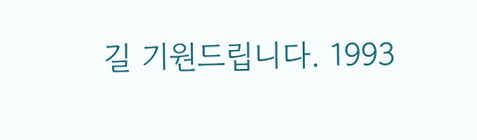길 기원드립니다. 1993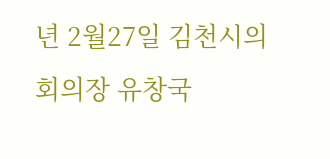년 2월27일 김천시의회의장 유창국